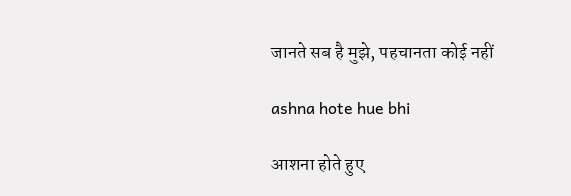जानते सब है मुझे, पहचानता कोई नहीं

ashna hote hue bhi

आशना होते हुए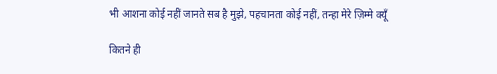भी आशना कोई नहीं जानते सब है मुझे, पहचानता कोई नहीं, तन्हा मेरे ज़िम्मे क्यूँ

कितने ही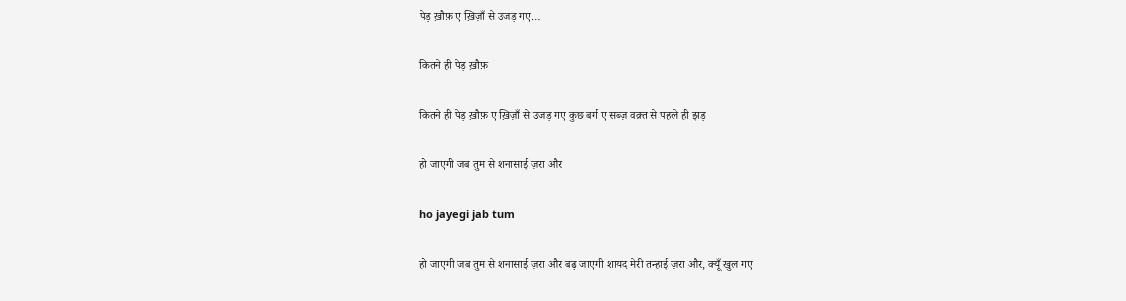पेड़ ख़ौफ़ ए ख़िज़ाँ से उजड़ गए…

कितने ही पेड़ ख़ौफ़

कितने ही पेड़ ख़ौफ़ ए ख़िज़ाँ से उजड़ गए कुछ बर्ग ए सब्ज़ वक़्त से पहले ही झड़

हो जाएगी जब तुम से शनासाई ज़रा और

ho jayegi jab tum

हो जाएगी जब तुम से शनासाई ज़रा और बढ़ जाएगी शायद मेरी तन्हाई ज़रा और, क्यूँ खुल गए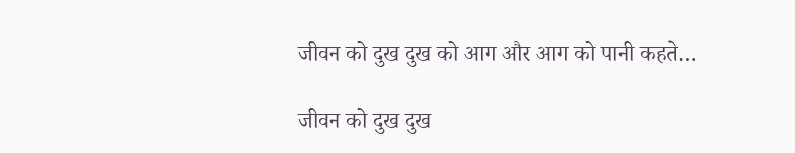जीवन को दुख दुख को आग और आग को पानी कहते…

जीवन को दुख दुख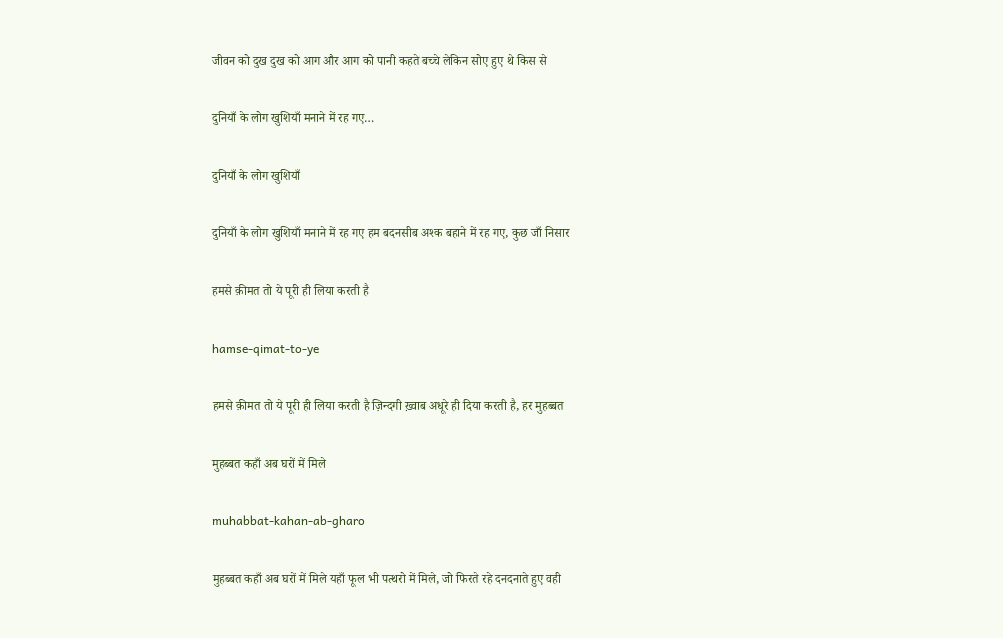जीवन को दुख दुख को आग और आग को पानी कहते बच्चे लेकिन सोए हुए थे किस से

दुनियाँ के लोग खुशियाँ मनाने में रह गए…

दुनियाँ के लोग खुशियाँ

दुनियाँ के लोग खुशियाँ मनाने में रह गए हम बदनसीब अश्क बहाने में रह गए, कुछ जाँ निसार

हमसे क़ीमत तो ये पूरी ही लिया करती है

hamse-qimat-to-ye

हमसे क़ीमत तो ये पूरी ही लिया करती है ज़िन्दगी ख़्वाब अधूरे ही दिया करती है, हर मुहब्बत

मुहब्बत कहाँ अब घरों में मिले

muhabbat-kahan-ab-gharo

मुहब्बत कहाँ अब घरों में मिले यहाँ फूल भी पत्थरो में मिले, जो फिरते रहे दनदनाते हुए वही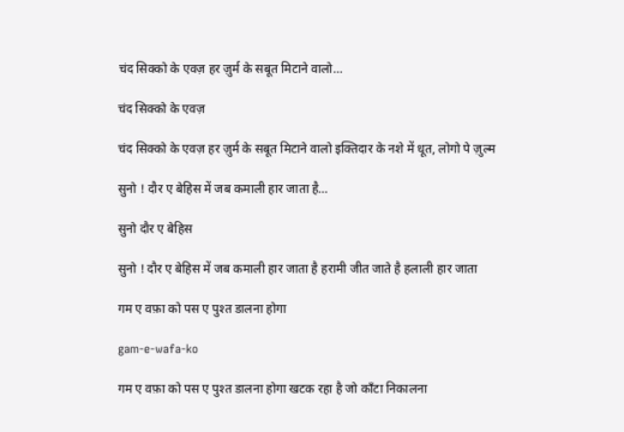चंद सिक्को के एवज़ हर ज़ुर्म के सबूत मिटाने वालो…

चंद सिक्को के एवज़

चंद सिक्को के एवज़ हर ज़ुर्म के सबूत मिटाने वालो इक्तिदार के नशे में धूत, लोगो पे ज़ुल्म

सुनो ! दौर ए बेहिस में जब कमाली हार जाता है…

सुनो दौर ए बेहिस

सुनो ! दौर ए बेहिस में जब कमाली हार जाता है हरामी जीत जाते है हलाली हार जाता

गम ए वफ़ा को पस ए पुश्त डालना होगा

gam-e-wafa-ko

गम ए वफ़ा को पस ए पुश्त डालना होगा खटक रहा है जो काँटा निकालना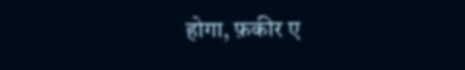होगा, फ़कीर ए